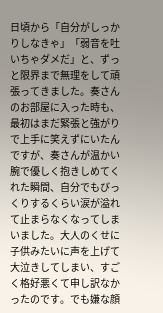日頃から「自分がしっかりしなきゃ」「弱音を吐いちゃダメだ」と、ずっと限界まで無理をして頑張ってきました。奏さんのお部屋に入った時も、最初はまだ緊張と強がりで上手に笑えずにいたんですが、奏さんが温かい腕で優しく抱きしめてくれた瞬間、自分でもびっくりするくらい涙が溢れて止まらなくなってしまいました。大人のくせに子供みたいに声を上げて大泣きしてしまい、すごく格好悪くて申し訳なかったのです。でも嫌な顔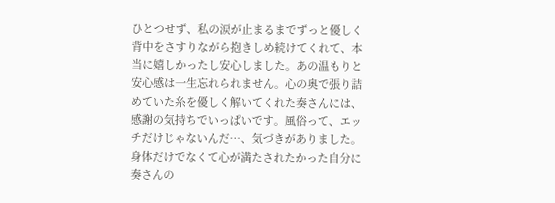ひとつせず、私の涙が止まるまでずっと優しく背中をさすりながら抱きしめ続けてくれて、本当に嬉しかったし安心しました。あの温もりと安心感は一生忘れられません。心の奥で張り詰めていた糸を優しく解いてくれた奏さんには、感謝の気持ちでいっぱいです。風俗って、エッチだけじゃないんだ…、気づきがありました。身体だけでなくて心が満たされたかった自分に奏さんの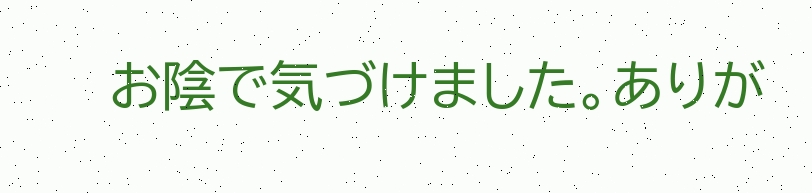お陰で気づけました。ありが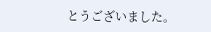とうございました。